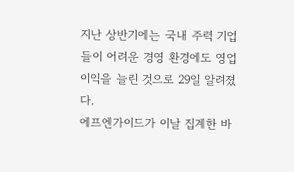지난 상반기에는 국내 주력 기업들이 어려운 경영 환경에도 영업이익을 늘린 것으로 29일 알려졌다.
에프엔가이드가 이날 집계한 바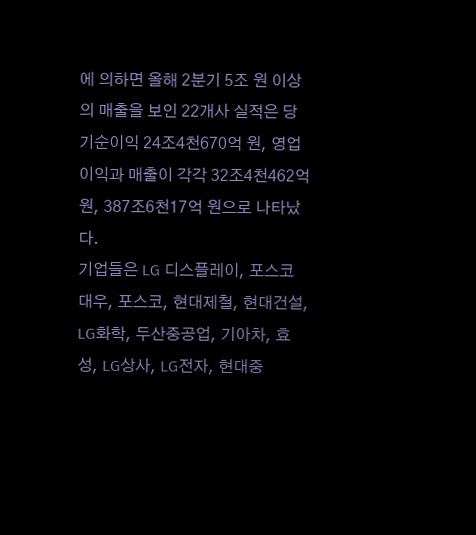에 의하면 올해 2분기 5조 원 이상의 매출을 보인 22개사 실적은 당기순이익 24조4천670억 원, 영업이익과 매출이 각각 32조4천462억 원, 387조6천17억 원으로 나타났다.
기업들은 LG 디스플레이, 포스코 대우, 포스코, 현대제철, 현대건설, LG화학, 두산중공업, 기아차, 효성, LG상사, LG전자, 현대중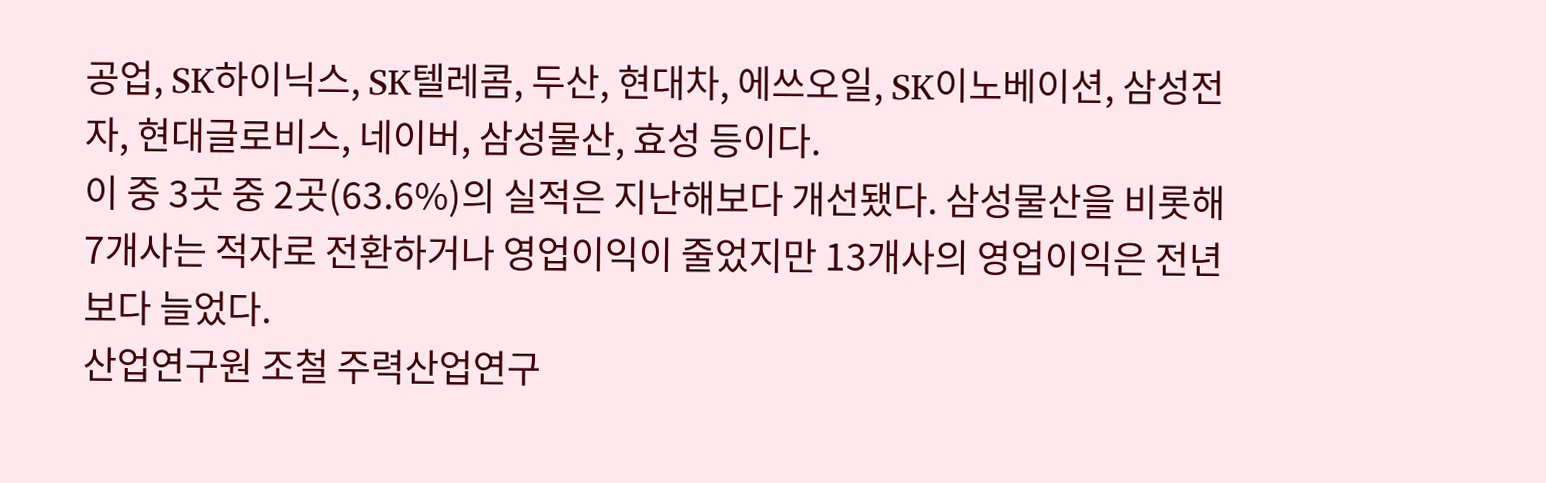공업, SK하이닉스, SK텔레콤, 두산, 현대차, 에쓰오일, SK이노베이션, 삼성전자, 현대글로비스, 네이버, 삼성물산, 효성 등이다.
이 중 3곳 중 2곳(63.6%)의 실적은 지난해보다 개선됐다. 삼성물산을 비롯해 7개사는 적자로 전환하거나 영업이익이 줄었지만 13개사의 영업이익은 전년보다 늘었다.
산업연구원 조철 주력산업연구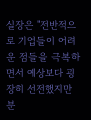실장은 "전반적으로 기업들이 어려운 점들을 극복하면서 예상보다 굉장히 선전했지만 분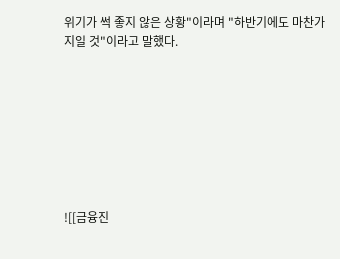위기가 썩 좋지 않은 상황"이라며 "하반기에도 마찬가지일 것"이라고 말했다.








![[금융진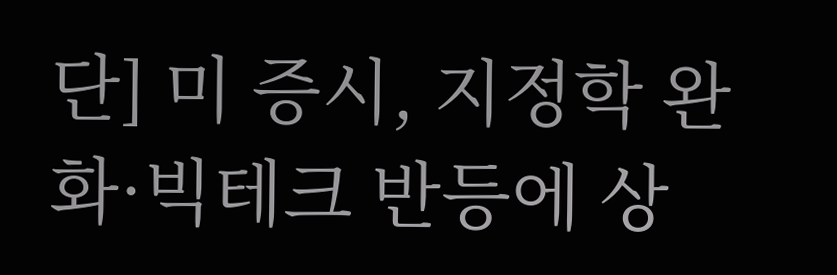단] 미 증시, 지정학 완화·빅테크 반등에 상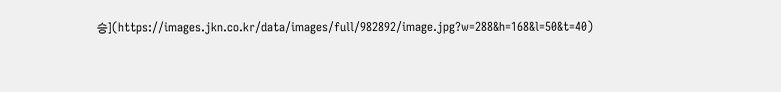승](https://images.jkn.co.kr/data/images/full/982892/image.jpg?w=288&h=168&l=50&t=40)